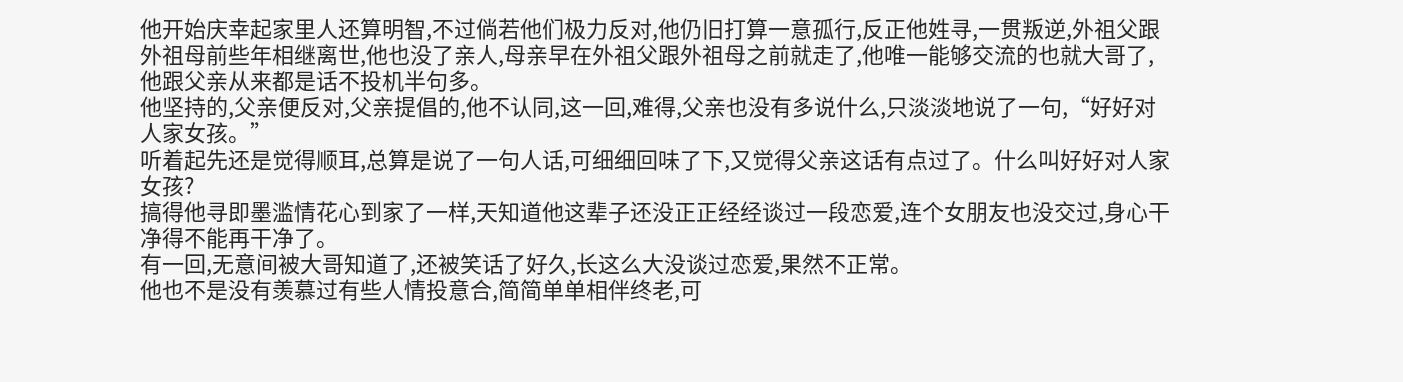他开始庆幸起家里人还算明智,不过倘若他们极力反对,他仍旧打算一意孤行,反正他姓寻,一贯叛逆,外祖父跟外祖母前些年相继离世,他也没了亲人,母亲早在外祖父跟外祖母之前就走了,他唯一能够交流的也就大哥了,他跟父亲从来都是话不投机半句多。
他坚持的,父亲便反对,父亲提倡的,他不认同,这一回,难得,父亲也没有多说什么,只淡淡地说了一句,“好好对人家女孩。”
听着起先还是觉得顺耳,总算是说了一句人话,可细细回味了下,又觉得父亲这话有点过了。什么叫好好对人家女孩?
搞得他寻即墨滥情花心到家了一样,天知道他这辈子还没正正经经谈过一段恋爱,连个女朋友也没交过,身心干净得不能再干净了。
有一回,无意间被大哥知道了,还被笑话了好久,长这么大没谈过恋爱,果然不正常。
他也不是没有羡慕过有些人情投意合,简简单单相伴终老,可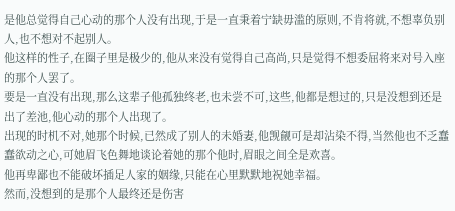是他总觉得自己心动的那个人没有出现,于是一直秉着宁缺毋滥的原则,不肯将就,不想辜负别人,也不想对不起别人。
他这样的性子,在圈子里是极少的,他从来没有觉得自己高尚,只是觉得不想委屈将来对号入座的那个人罢了。
要是一直没有出现,那么这辈子他孤独终老,也未尝不可,这些,他都是想过的,只是没想到还是出了差池,他心动的那个人出现了。
出现的时机不对,她那个时候,已然成了别人的未婚妻,他觊觎可是却沾染不得,当然他也不乏蠢蠢欲动之心,可她眉飞色舞地谈论着她的那个他时,眉眼之间全是欢喜。
他再卑鄙也不能破坏插足人家的姻缘,只能在心里默默地祝她幸福。
然而,没想到的是那个人最终还是伤害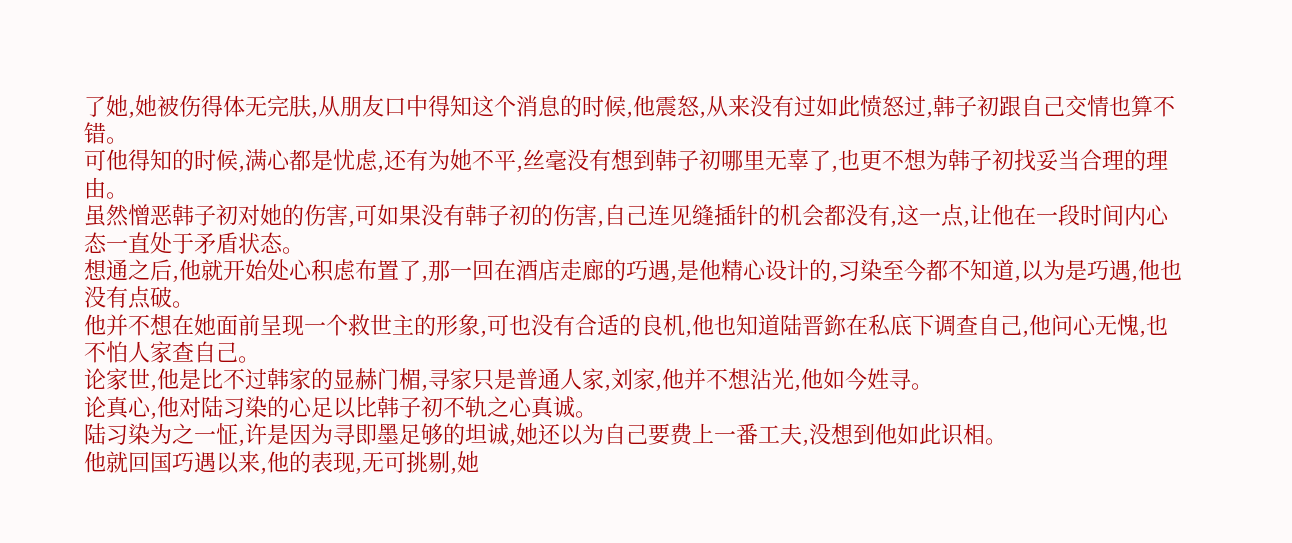了她,她被伤得体无完肤,从朋友口中得知这个消息的时候,他震怒,从来没有过如此愤怒过,韩子初跟自己交情也算不错。
可他得知的时候,满心都是忧虑,还有为她不平,丝毫没有想到韩子初哪里无辜了,也更不想为韩子初找妥当合理的理由。
虽然憎恶韩子初对她的伤害,可如果没有韩子初的伤害,自己连见缝插针的机会都没有,这一点,让他在一段时间内心态一直处于矛盾状态。
想通之后,他就开始处心积虑布置了,那一回在酒店走廊的巧遇,是他精心设计的,习染至今都不知道,以为是巧遇,他也没有点破。
他并不想在她面前呈现一个救世主的形象,可也没有合适的良机,他也知道陆晋鉨在私底下调查自己,他问心无愧,也不怕人家查自己。
论家世,他是比不过韩家的显赫门楣,寻家只是普通人家,刘家,他并不想沾光,他如今姓寻。
论真心,他对陆习染的心足以比韩子初不轨之心真诚。
陆习染为之一怔,许是因为寻即墨足够的坦诚,她还以为自己要费上一番工夫,没想到他如此识相。
他就回国巧遇以来,他的表现,无可挑剔,她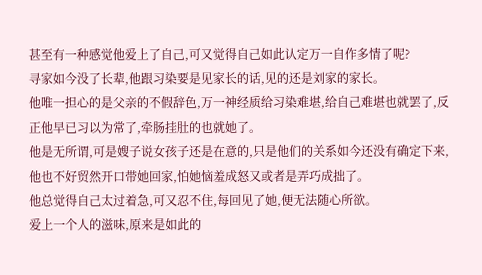甚至有一种感觉他爱上了自己,可又觉得自己如此认定万一自作多情了呢?
寻家如今没了长辈,他跟习染要是见家长的话,见的还是刘家的家长。
他唯一担心的是父亲的不假辞色,万一神经质给习染难堪,给自己难堪也就罢了,反正他早已习以为常了,牵肠挂肚的也就她了。
他是无所谓,可是嫂子说女孩子还是在意的,只是他们的关系如今还没有确定下来,他也不好贸然开口带她回家,怕她恼羞成怒又或者是弄巧成拙了。
他总觉得自己太过着急,可又忍不住,每回见了她,便无法随心所欲。
爱上一个人的滋味,原来是如此的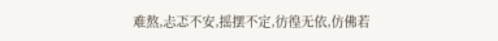难熬,忐忑不安,摇摆不定,彷徨无依,仿佛若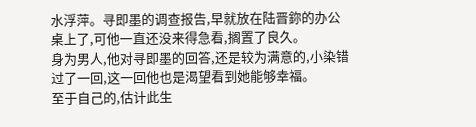水浮萍。寻即墨的调查报告,早就放在陆晋鉨的办公桌上了,可他一直还没来得急看,搁置了良久。
身为男人,他对寻即墨的回答,还是较为满意的,小染错过了一回,这一回他也是渴望看到她能够幸福。
至于自己的,估计此生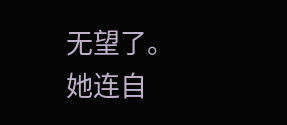无望了。
她连自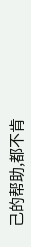己的帮助,都不肯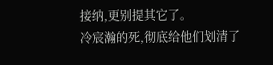接纳,更别提其它了。
冷宸瀚的死,彻底给他们划清了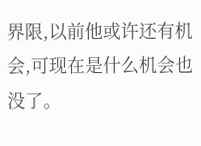界限,以前他或许还有机会,可现在是什么机会也没了。